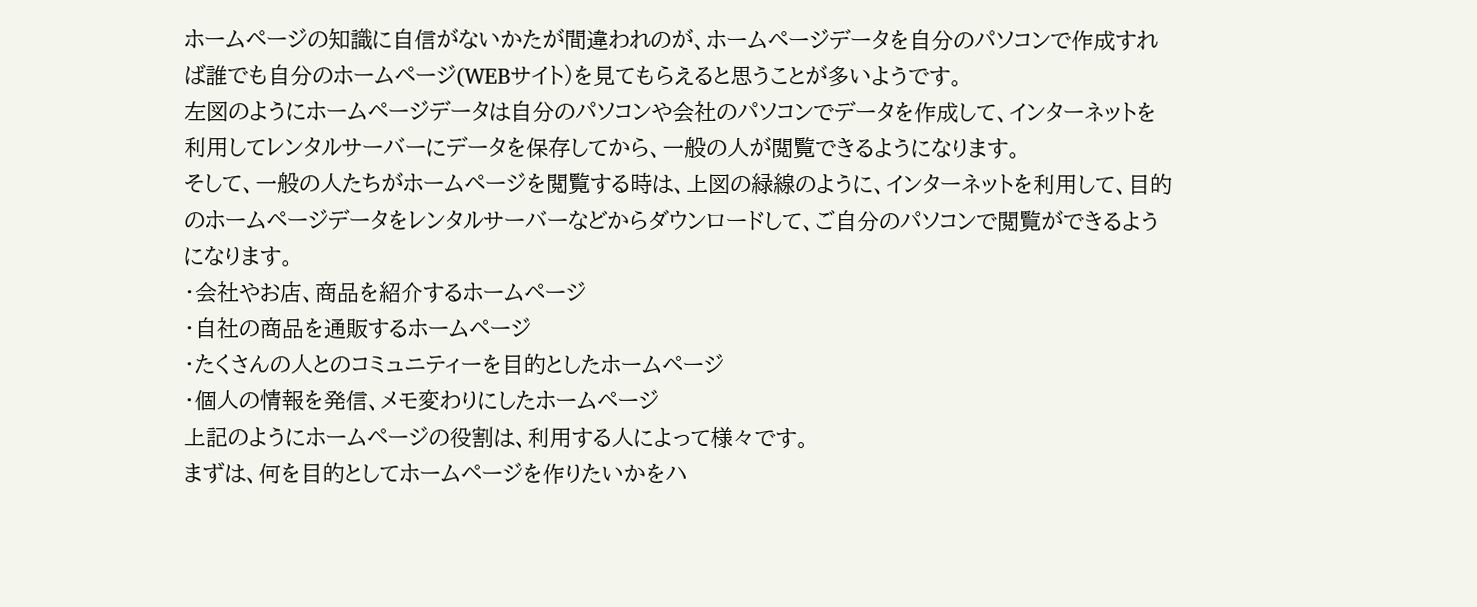ホームページの知識に自信がないかたが間違われのが、ホームページデータを自分のパソコンで作成すれば誰でも自分のホームページ(WEBサイト)を見てもらえると思うことが多いようです。
左図のようにホームページデータは自分のパソコンや会社のパソコンでデータを作成して、インターネットを利用してレンタルサーバーにデータを保存してから、一般の人が閲覧できるようになります。
そして、一般の人たちがホームページを閲覧する時は、上図の緑線のように、インターネットを利用して、目的のホームページデータをレンタルサーバーなどからダウンロードして、ご自分のパソコンで閲覧ができるようになります。
・会社やお店、商品を紹介するホームページ
・自社の商品を通販するホームページ
・たくさんの人とのコミュニティーを目的としたホームページ
・個人の情報を発信、メモ変わりにしたホームページ
上記のようにホームページの役割は、利用する人によって様々です。
まずは、何を目的としてホームページを作りたいかをハ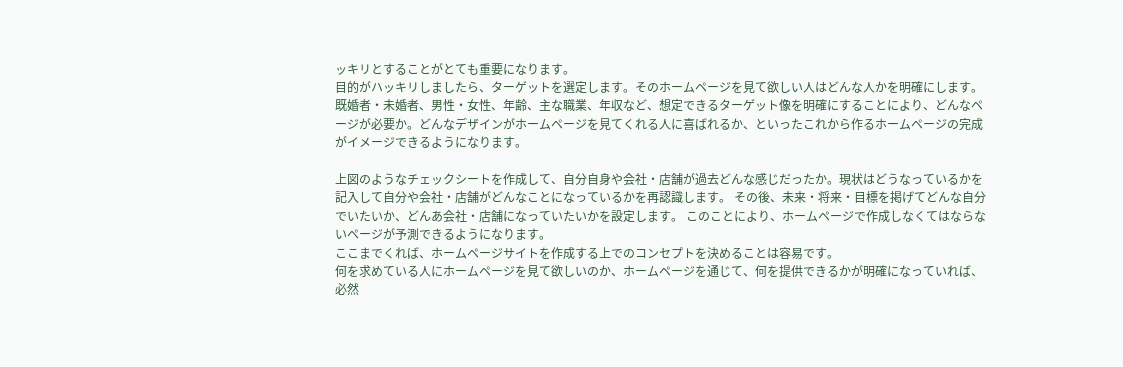ッキリとすることがとても重要になります。
目的がハッキリしましたら、ターゲットを選定します。そのホームページを見て欲しい人はどんな人かを明確にします。既婚者・未婚者、男性・女性、年齢、主な職業、年収など、想定できるターゲット像を明確にすることにより、どんなページが必要か。どんなデザインがホームページを見てくれる人に喜ばれるか、といったこれから作るホームページの完成がイメージできるようになります。

上図のようなチェックシートを作成して、自分自身や会社・店舗が過去どんな感じだったか。現状はどうなっているかを記入して自分や会社・店舗がどんなことになっているかを再認識します。 その後、未来・将来・目標を掲げてどんな自分でいたいか、どんあ会社・店舗になっていたいかを設定します。 このことにより、ホームページで作成しなくてはならないページが予測できるようになります。
ここまでくれば、ホームページサイトを作成する上でのコンセプトを決めることは容易です。
何を求めている人にホームページを見て欲しいのか、ホームページを通じて、何を提供できるかが明確になっていれば、必然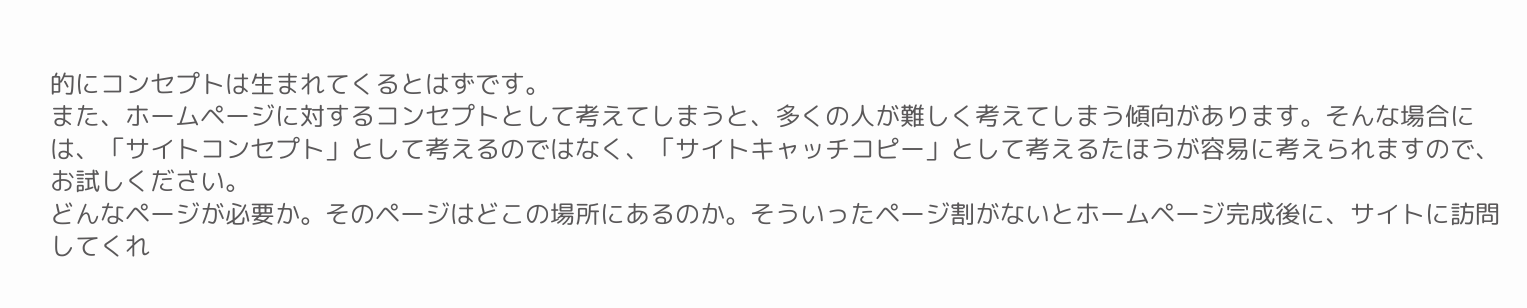的にコンセプトは生まれてくるとはずです。
また、ホームページに対するコンセプトとして考えてしまうと、多くの人が難しく考えてしまう傾向があります。そんな場合には、「サイトコンセプト」として考えるのではなく、「サイトキャッチコピー」として考えるたほうが容易に考えられますので、お試しください。
どんなページが必要か。そのページはどこの場所にあるのか。そういったページ割がないとホームページ完成後に、サイトに訪問してくれ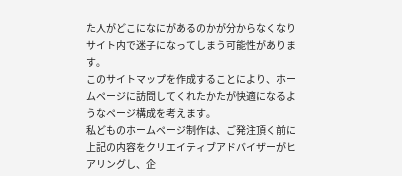た人がどこになにがあるのかが分からなくなりサイト内で迷子になってしまう可能性があります。
このサイトマップを作成することにより、ホームページに訪問してくれたかたが快適になるようなページ構成を考えます。
私どものホームページ制作は、ご発注頂く前に上記の内容をクリエイティブアドバイザーがヒアリングし、企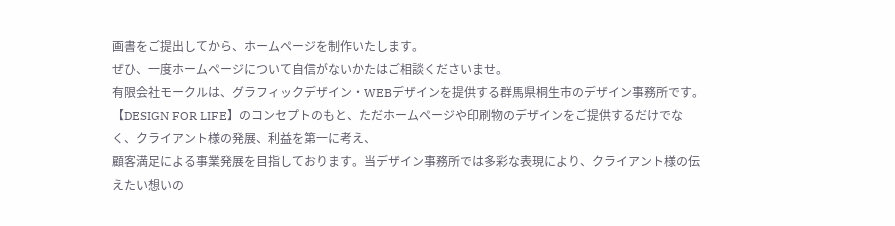画書をご提出してから、ホームページを制作いたします。
ぜひ、一度ホームページについて自信がないかたはご相談くださいませ。
有限会社モークルは、グラフィックデザイン・WEBデザインを提供する群馬県桐生市のデザイン事務所です。
【DESIGN FOR LIFE】のコンセプトのもと、ただホームページや印刷物のデザインをご提供するだけでなく、クライアント様の発展、利益を第一に考え、
顧客満足による事業発展を目指しております。当デザイン事務所では多彩な表現により、クライアント様の伝えたい想いの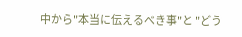中から"本当に伝えるべき事"と "どう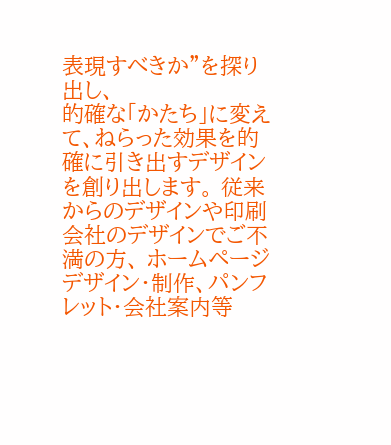表現すべきか"を探り出し、
的確な「かたち」に変えて、ねらった効果を的確に引き出すデザインを創り出します。 従来からのデザインや印刷会社のデザインでご不満の方、 ホームページデザイン・制作、パンフレット・会社案内等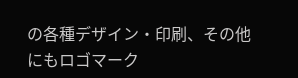の各種デザイン・印刷、その他にもロゴマーク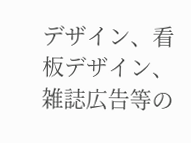デザイン、看板デザイン、雑誌広告等の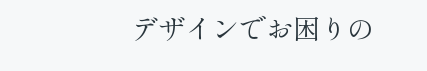デザインでお困りの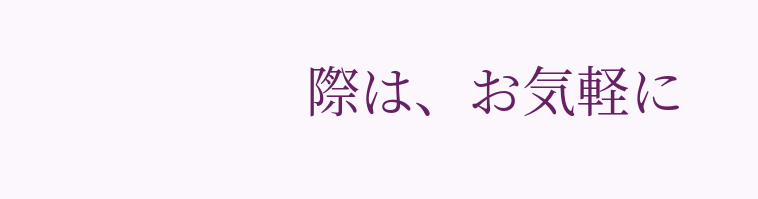際は、お気軽に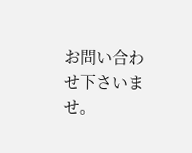お問い合わせ下さいませ。